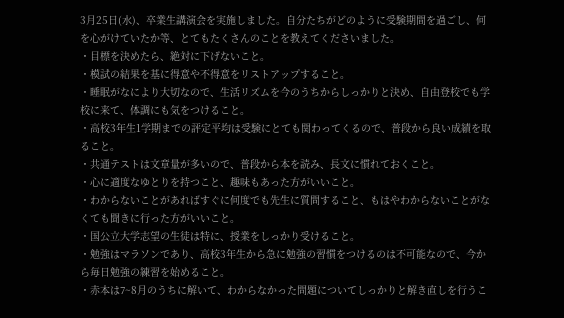3月25日(水)、卒業生講演会を実施しました。自分たちがどのように受験期間を過ごし、何を心がけていたか等、とてもたくさんのことを教えてくださいました。
・目標を決めたら、絶対に下げないこと。
・模試の結果を基に得意や不得意をリストアップすること。
・睡眠がなにより大切なので、生活リズムを今のうちからしっかりと決め、自由登校でも学校に来て、体調にも気をつけること。
・高校3年生1学期までの評定平均は受験にとても関わってくるので、普段から良い成績を取ること。
・共通テストは文章量が多いので、普段から本を読み、長文に慣れておくこと。
・心に適度なゆとりを持つこと、趣味もあった方がいいこと。
・わからないことがあればすぐに何度でも先生に質問すること、もはやわからないことがなくても聞きに行った方がいいこと。
・国公立大学志望の生徒は特に、授業をしっかり受けること。
・勉強はマラソンであり、高校3年生から急に勉強の習慣をつけるのは不可能なので、今から毎日勉強の練習を始めること。
・赤本は7~8月のうちに解いて、わからなかった問題についてしっかりと解き直しを行うこ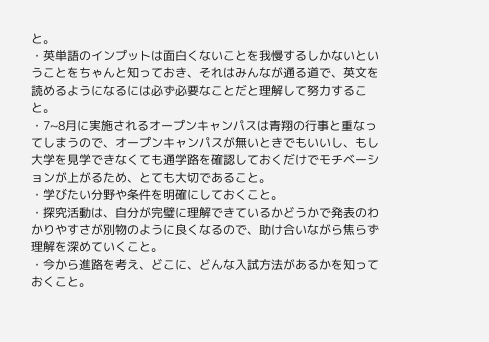と。
・英単語のインプットは面白くないことを我慢するしかないということをちゃんと知っておき、それはみんなが通る道で、英文を読めるようになるには必ず必要なことだと理解して努力すること。
・7~8月に実施されるオープンキャンパスは青翔の行事と重なってしまうので、オープンキャンパスが無いときでもいいし、もし大学を見学できなくても通学路を確認しておくだけでモチベーションが上がるため、とても大切であること。
・学びたい分野や条件を明確にしておくこと。
・探究活動は、自分が完璧に理解できているかどうかで発表のわかりやすさが別物のように良くなるので、助け合いながら焦らず理解を深めていくこと。
・今から進路を考え、どこに、どんな入試方法があるかを知っておくこと。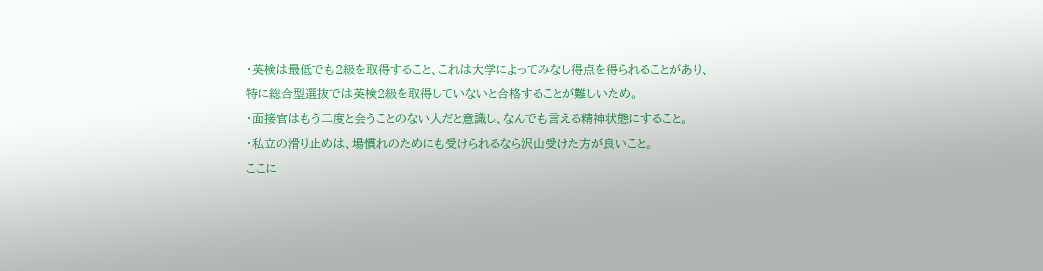・英検は最低でも2級を取得すること、これは大学によってみなし得点を得られることがあり、特に総合型選抜では英検2級を取得していないと合格することが難しいため。
・面接官はもう二度と会うことのない人だと意識し、なんでも言える精神状態にすること。
・私立の滑り止めは、場慣れのためにも受けられるなら沢山受けた方が良いこと。
ここに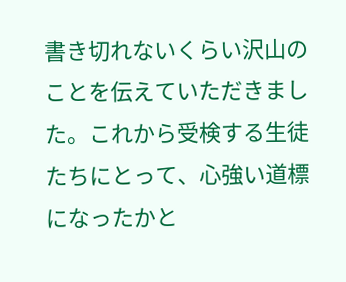書き切れないくらい沢山のことを伝えていただきました。これから受検する生徒たちにとって、心強い道標になったかと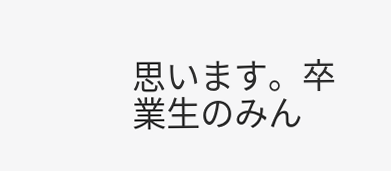思います。卒業生のみん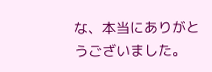な、本当にありがとうございました。